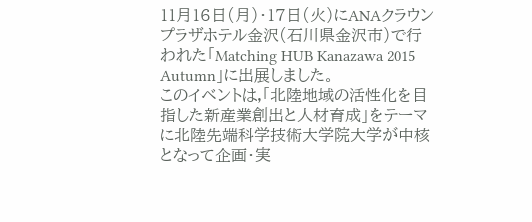11月16日(月)・17日(火)にANAクラウンプラザホテル金沢(石川県金沢市)で行われた「Matching HUB Kanazawa 2015 Autumn」に出展しました。
このイベントは,「北陸地域の活性化を目指した新産業創出と人材育成」をテーマに北陸先端科学技術大学院大学が中核となって企画・実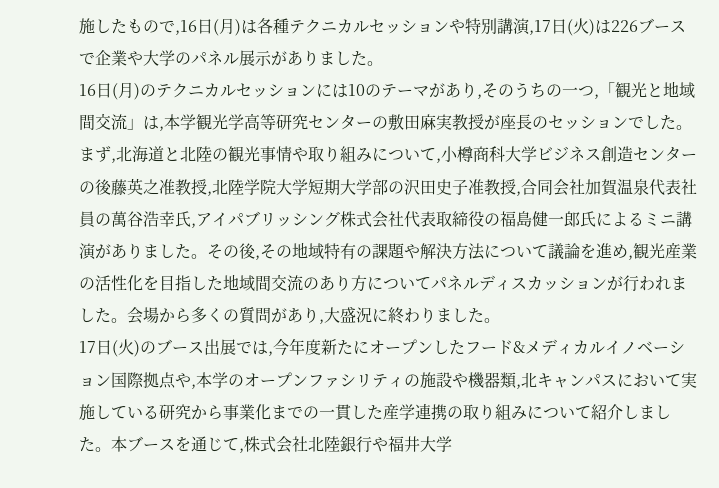施したもので,16日(月)は各種テクニカルセッションや特別講演,17日(火)は226ブースで企業や大学のパネル展示がありました。
16日(月)のテクニカルセッションには10のテーマがあり,そのうちの一つ,「観光と地域間交流」は,本学観光学高等研究センターの敷田麻実教授が座長のセッションでした。まず,北海道と北陸の観光事情や取り組みについて,小樽商科大学ビジネス創造センターの後藤英之准教授,北陸学院大学短期大学部の沢田史子准教授,合同会社加賀温泉代表社員の萬谷浩幸氏,アイパブリッシング株式会社代表取締役の福島健一郎氏によるミニ講演がありました。その後,その地域特有の課題や解決方法について議論を進め,観光産業の活性化を目指した地域間交流のあり方についてパネルディスカッションが行われました。会場から多くの質問があり,大盛況に終わりました。
17日(火)のブース出展では,今年度新たにオープンしたフード&メディカルイノベーション国際拠点や,本学のオープンファシリティの施設や機器類,北キャンパスにおいて実施している研究から事業化までの一貫した産学連携の取り組みについて紹介しました。本ブースを通じて,株式会社北陸銀行や福井大学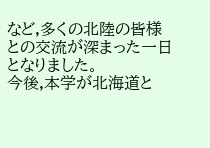など,多くの北陸の皆様との交流が深まった一日となりました。
今後,本学が北海道と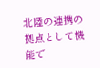北陸の連携の拠点として機能で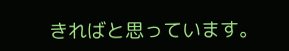きればと思っています。